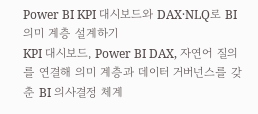Power BI KPI 대시보드와 DAX·NLQ로 BI 의미 계층 설계하기
KPI 대시보드, Power BI DAX, 자연어 질의를 연결해 의미 계층과 데이터 거버넌스를 갖춘 BI 의사결정 체계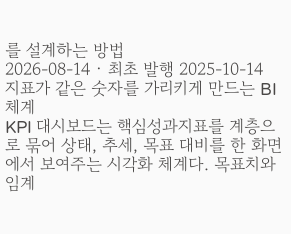를 설계하는 방법
2026-08-14 · 최초 발행 2025-10-14
지표가 같은 숫자를 가리키게 만드는 BI 체계
KPI 대시보드는 핵심성과지표를 계층으로 묶어 상태, 추세, 목표 대비를 한 화면에서 보여주는 시각화 체계다. 목표치와 임계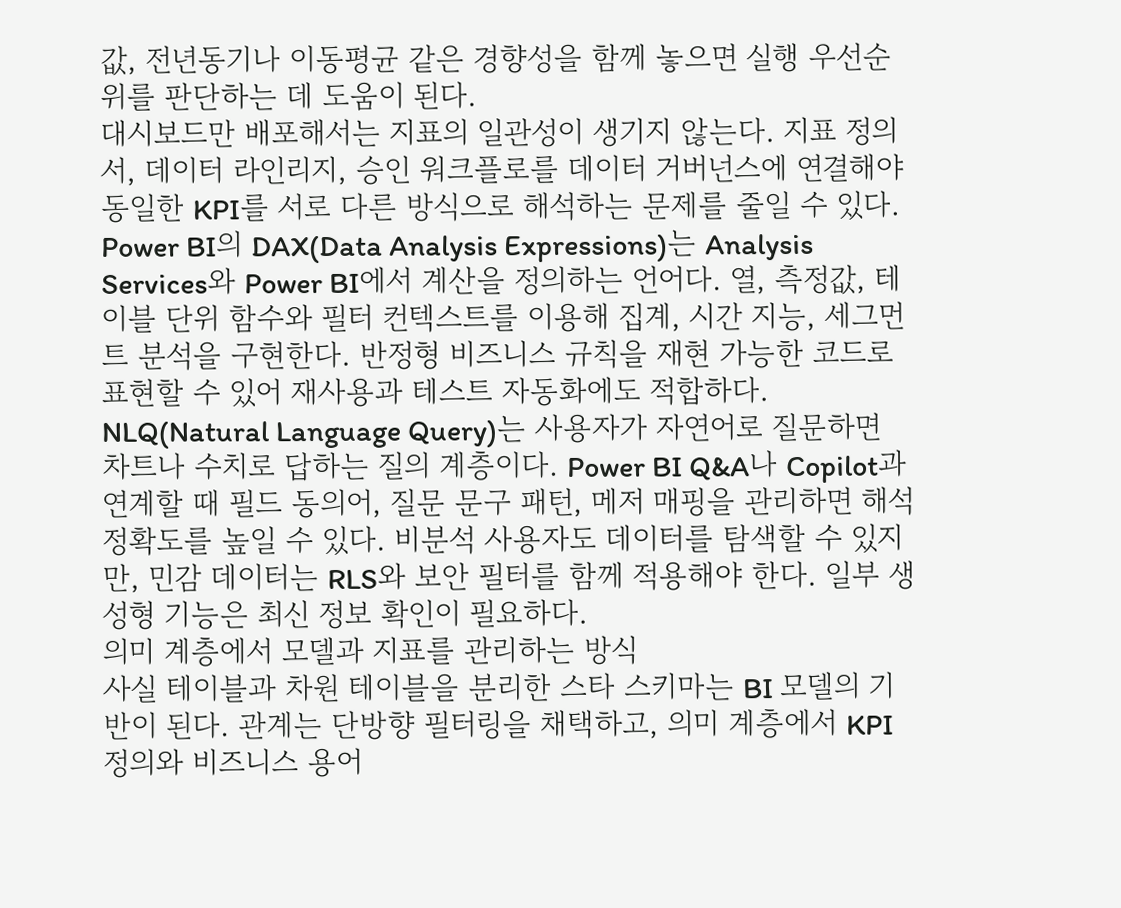값, 전년동기나 이동평균 같은 경향성을 함께 놓으면 실행 우선순위를 판단하는 데 도움이 된다.
대시보드만 배포해서는 지표의 일관성이 생기지 않는다. 지표 정의서, 데이터 라인리지, 승인 워크플로를 데이터 거버넌스에 연결해야 동일한 KPI를 서로 다른 방식으로 해석하는 문제를 줄일 수 있다.
Power BI의 DAX(Data Analysis Expressions)는 Analysis Services와 Power BI에서 계산을 정의하는 언어다. 열, 측정값, 테이블 단위 함수와 필터 컨텍스트를 이용해 집계, 시간 지능, 세그먼트 분석을 구현한다. 반정형 비즈니스 규칙을 재현 가능한 코드로 표현할 수 있어 재사용과 테스트 자동화에도 적합하다.
NLQ(Natural Language Query)는 사용자가 자연어로 질문하면 차트나 수치로 답하는 질의 계층이다. Power BI Q&A나 Copilot과 연계할 때 필드 동의어, 질문 문구 패턴, 메저 매핑을 관리하면 해석 정확도를 높일 수 있다. 비분석 사용자도 데이터를 탐색할 수 있지만, 민감 데이터는 RLS와 보안 필터를 함께 적용해야 한다. 일부 생성형 기능은 최신 정보 확인이 필요하다.
의미 계층에서 모델과 지표를 관리하는 방식
사실 테이블과 차원 테이블을 분리한 스타 스키마는 BI 모델의 기반이 된다. 관계는 단방향 필터링을 채택하고, 의미 계층에서 KPI 정의와 비즈니스 용어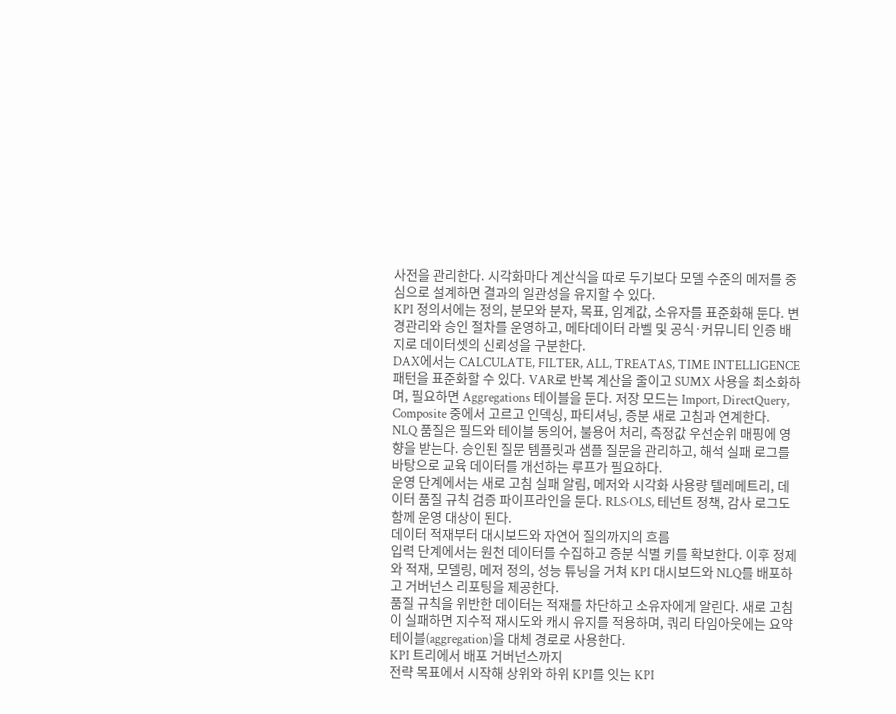사전을 관리한다. 시각화마다 계산식을 따로 두기보다 모델 수준의 메저를 중심으로 설계하면 결과의 일관성을 유지할 수 있다.
KPI 정의서에는 정의, 분모와 분자, 목표, 임계값, 소유자를 표준화해 둔다. 변경관리와 승인 절차를 운영하고, 메타데이터 라벨 및 공식·커뮤니티 인증 배지로 데이터셋의 신뢰성을 구분한다.
DAX에서는 CALCULATE, FILTER, ALL, TREATAS, TIME INTELLIGENCE 패턴을 표준화할 수 있다. VAR로 반복 계산을 줄이고 SUMX 사용을 최소화하며, 필요하면 Aggregations 테이블을 둔다. 저장 모드는 Import, DirectQuery, Composite 중에서 고르고 인덱싱, 파티셔닝, 증분 새로 고침과 연계한다.
NLQ 품질은 필드와 테이블 동의어, 불용어 처리, 측정값 우선순위 매핑에 영향을 받는다. 승인된 질문 템플릿과 샘플 질문을 관리하고, 해석 실패 로그를 바탕으로 교육 데이터를 개선하는 루프가 필요하다.
운영 단계에서는 새로 고침 실패 알림, 메저와 시각화 사용량 텔레메트리, 데이터 품질 규칙 검증 파이프라인을 둔다. RLS·OLS, 테넌트 정책, 감사 로그도 함께 운영 대상이 된다.
데이터 적재부터 대시보드와 자연어 질의까지의 흐름
입력 단계에서는 원천 데이터를 수집하고 증분 식별 키를 확보한다. 이후 정제와 적재, 모델링, 메저 정의, 성능 튜닝을 거쳐 KPI 대시보드와 NLQ를 배포하고 거버넌스 리포팅을 제공한다.
품질 규칙을 위반한 데이터는 적재를 차단하고 소유자에게 알린다. 새로 고침이 실패하면 지수적 재시도와 캐시 유지를 적용하며, 쿼리 타임아웃에는 요약 테이블(aggregation)을 대체 경로로 사용한다.
KPI 트리에서 배포 거버넌스까지
전략 목표에서 시작해 상위와 하위 KPI를 잇는 KPI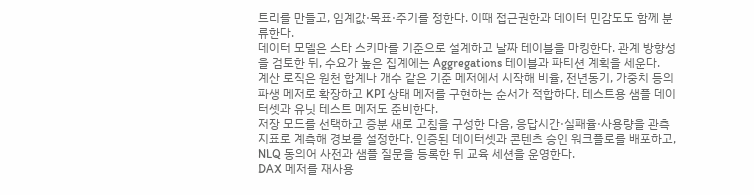트리를 만들고, 임계값·목표·주기를 정한다. 이때 접근권한과 데이터 민감도도 함께 분류한다.
데이터 모델은 스타 스키마를 기준으로 설계하고 날짜 테이블을 마킹한다. 관계 방향성을 검토한 뒤, 수요가 높은 집계에는 Aggregations 테이블과 파티션 계획을 세운다.
계산 로직은 원천 합계나 개수 같은 기준 메저에서 시작해 비율, 전년동기, 가중치 등의 파생 메저로 확장하고 KPI 상태 메저를 구현하는 순서가 적합하다. 테스트용 샘플 데이터셋과 유닛 테스트 메저도 준비한다.
저장 모드를 선택하고 증분 새로 고침을 구성한 다음, 응답시간·실패율·사용량을 관측 지표로 계측해 경보를 설정한다. 인증된 데이터셋과 콘텐츠 승인 워크플로를 배포하고, NLQ 동의어 사전과 샘플 질문을 등록한 뒤 교육 세션을 운영한다.
DAX 메저를 재사용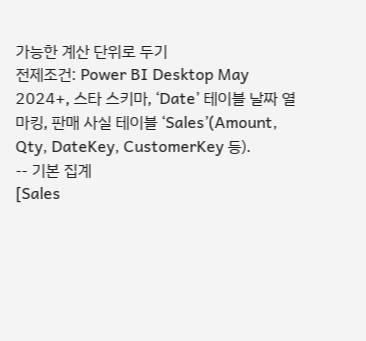가능한 계산 단위로 두기
전제조건: Power BI Desktop May 2024+, 스타 스키마, ‘Date’ 테이블 날짜 열 마킹, 판매 사실 테이블 ‘Sales’(Amount, Qty, DateKey, CustomerKey 등).
-- 기본 집계
[Sales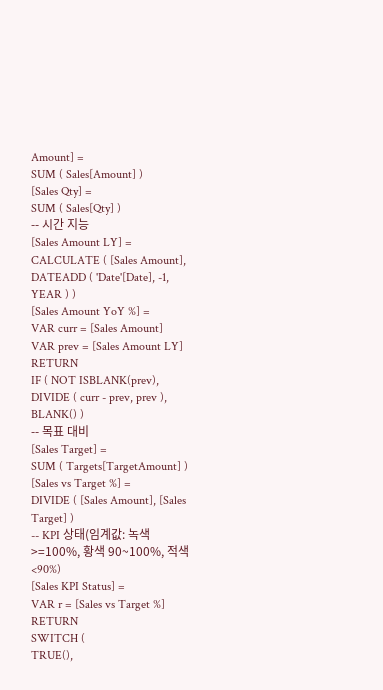Amount] =
SUM ( Sales[Amount] )
[Sales Qty] =
SUM ( Sales[Qty] )
-- 시간 지능
[Sales Amount LY] =
CALCULATE ( [Sales Amount], DATEADD ( 'Date'[Date], -1, YEAR ) )
[Sales Amount YoY %] =
VAR curr = [Sales Amount]
VAR prev = [Sales Amount LY]
RETURN
IF ( NOT ISBLANK(prev), DIVIDE ( curr - prev, prev ), BLANK() )
-- 목표 대비
[Sales Target] =
SUM ( Targets[TargetAmount] )
[Sales vs Target %] =
DIVIDE ( [Sales Amount], [Sales Target] )
-- KPI 상태(임계값: 녹색>=100%, 황색 90~100%, 적색<90%)
[Sales KPI Status] =
VAR r = [Sales vs Target %]
RETURN
SWITCH (
TRUE(),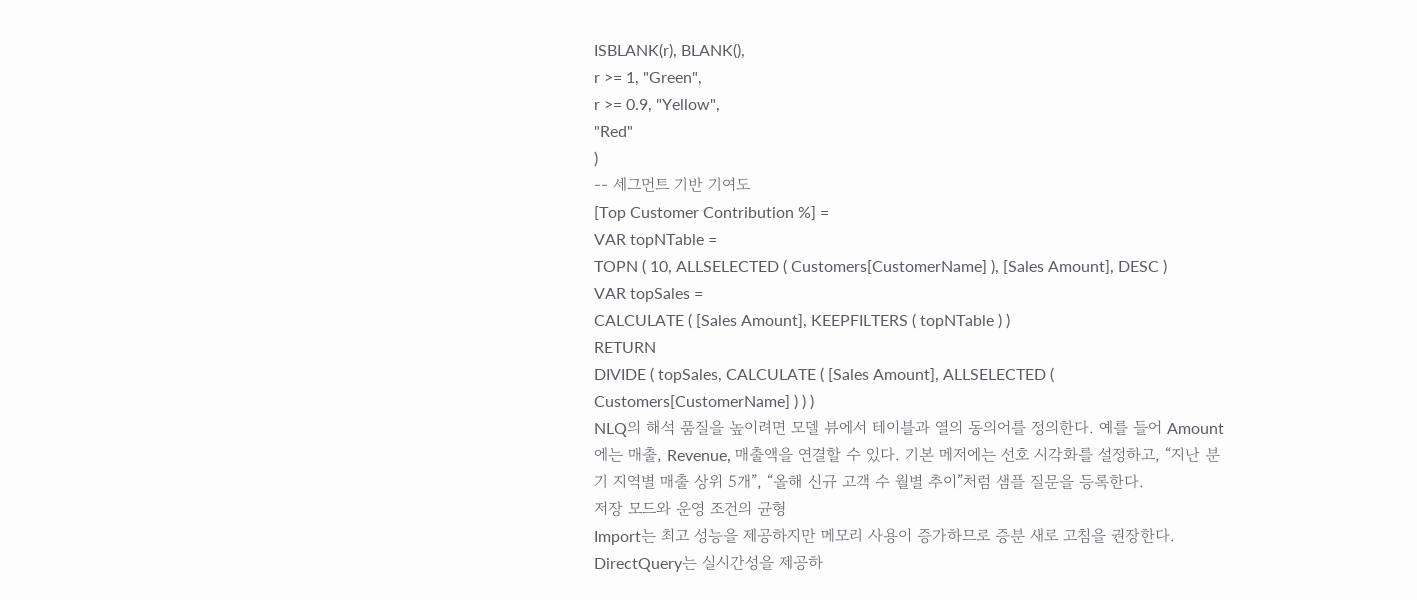ISBLANK(r), BLANK(),
r >= 1, "Green",
r >= 0.9, "Yellow",
"Red"
)
-- 세그먼트 기반 기여도
[Top Customer Contribution %] =
VAR topNTable =
TOPN ( 10, ALLSELECTED ( Customers[CustomerName] ), [Sales Amount], DESC )
VAR topSales =
CALCULATE ( [Sales Amount], KEEPFILTERS ( topNTable ) )
RETURN
DIVIDE ( topSales, CALCULATE ( [Sales Amount], ALLSELECTED ( Customers[CustomerName] ) ) )
NLQ의 해석 품질을 높이려면 모델 뷰에서 테이블과 열의 동의어를 정의한다. 예를 들어 Amount에는 매출, Revenue, 매출액을 연결할 수 있다. 기본 메저에는 선호 시각화를 설정하고, “지난 분기 지역별 매출 상위 5개”, “올해 신규 고객 수 월별 추이”처럼 샘플 질문을 등록한다.
저장 모드와 운영 조건의 균형
Import는 최고 성능을 제공하지만 메모리 사용이 증가하므로 증분 새로 고침을 권장한다. DirectQuery는 실시간성을 제공하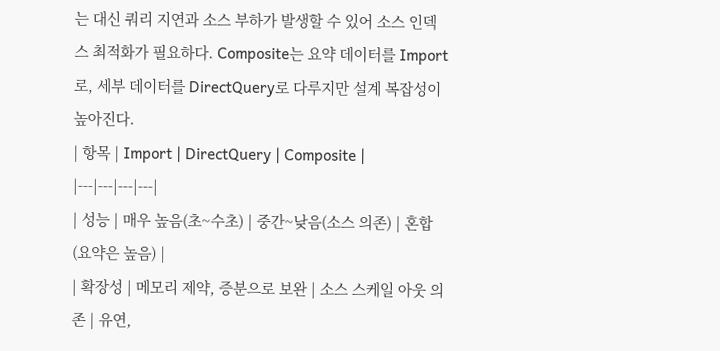는 대신 쿼리 지연과 소스 부하가 발생할 수 있어 소스 인덱스 최적화가 필요하다. Composite는 요약 데이터를 Import로, 세부 데이터를 DirectQuery로 다루지만 설계 복잡성이 높아진다.
| 항목 | Import | DirectQuery | Composite |
|---|---|---|---|
| 성능 | 매우 높음(초~수초) | 중간~낮음(소스 의존) | 혼합(요약은 높음) |
| 확장성 | 메모리 제약, 증분으로 보완 | 소스 스케일 아웃 의존 | 유연,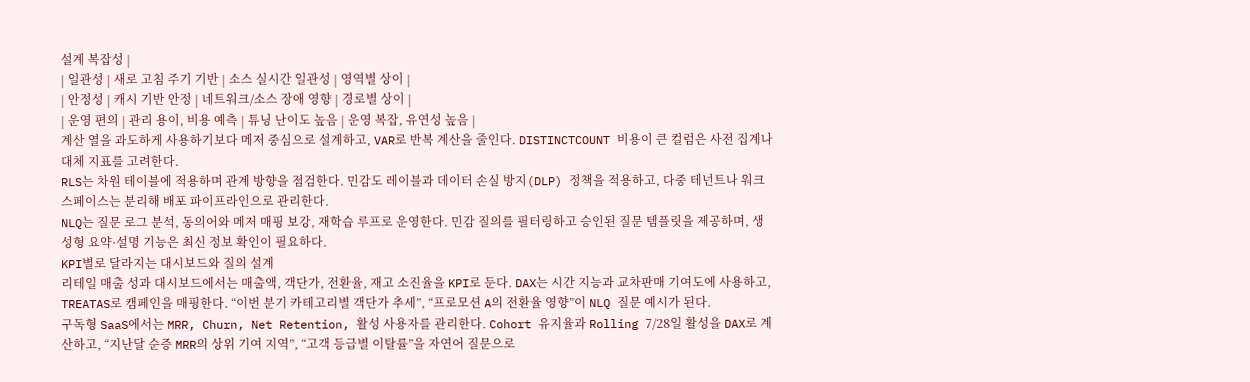설계 복잡성 |
| 일관성 | 새로 고침 주기 기반 | 소스 실시간 일관성 | 영역별 상이 |
| 안정성 | 캐시 기반 안정 | 네트워크/소스 장애 영향 | 경로별 상이 |
| 운영 편의 | 관리 용이, 비용 예측 | 튜닝 난이도 높음 | 운영 복잡, 유연성 높음 |
계산 열을 과도하게 사용하기보다 메저 중심으로 설계하고, VAR로 반복 계산을 줄인다. DISTINCTCOUNT 비용이 큰 컬럼은 사전 집계나 대체 지표를 고려한다.
RLS는 차원 테이블에 적용하며 관계 방향을 점검한다. 민감도 레이블과 데이터 손실 방지(DLP) 정책을 적용하고, 다중 테넌트나 워크스페이스는 분리해 배포 파이프라인으로 관리한다.
NLQ는 질문 로그 분석, 동의어와 메저 매핑 보강, 재학습 루프로 운영한다. 민감 질의를 필터링하고 승인된 질문 템플릿을 제공하며, 생성형 요약·설명 기능은 최신 정보 확인이 필요하다.
KPI별로 달라지는 대시보드와 질의 설계
리테일 매출 성과 대시보드에서는 매출액, 객단가, 전환율, 재고 소진율을 KPI로 둔다. DAX는 시간 지능과 교차판매 기여도에 사용하고, TREATAS로 캠페인을 매핑한다. “이번 분기 카테고리별 객단가 추세”, “프로모션 A의 전환율 영향”이 NLQ 질문 예시가 된다.
구독형 SaaS에서는 MRR, Churn, Net Retention, 활성 사용자를 관리한다. Cohort 유지율과 Rolling 7/28일 활성을 DAX로 계산하고, “지난달 순증 MRR의 상위 기여 지역”, “고객 등급별 이탈률”을 자연어 질문으로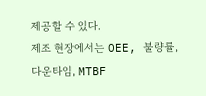제공할 수 있다.
제조 현장에서는 OEE, 불량률, 다운타임, MTBF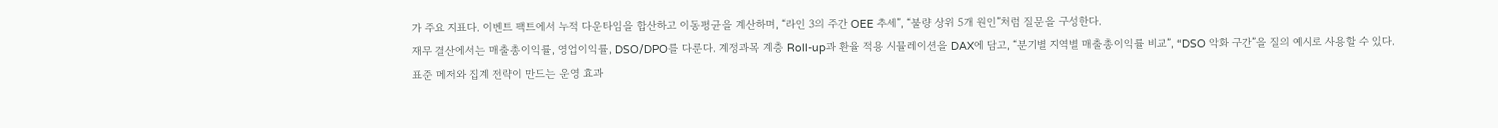가 주요 지표다. 이벤트 팩트에서 누적 다운타임을 합산하고 이동평균을 계산하며, “라인 3의 주간 OEE 추세”, “불량 상위 5개 원인”처럼 질문을 구성한다.
재무 결산에서는 매출총이익률, 영업이익률, DSO/DPO를 다룬다. 계정과목 계층 Roll-up과 환율 적용 시뮬레이션을 DAX에 담고, “분기별 지역별 매출총이익률 비교”, “DSO 악화 구간”을 질의 예시로 사용할 수 있다.
표준 메저와 집계 전략이 만드는 운영 효과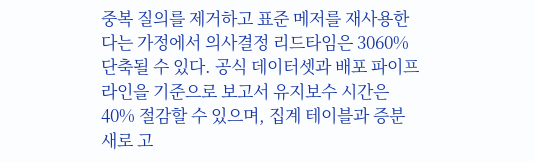중복 질의를 제거하고 표준 메저를 재사용한다는 가정에서 의사결정 리드타임은 3060% 단축될 수 있다. 공식 데이터셋과 배포 파이프라인을 기준으로 보고서 유지보수 시간은 40% 절감할 수 있으며, 집계 테이블과 증분 새로 고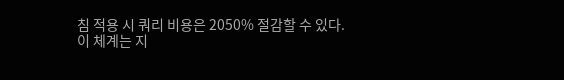침 적용 시 쿼리 비용은 2050% 절감할 수 있다.
이 체계는 지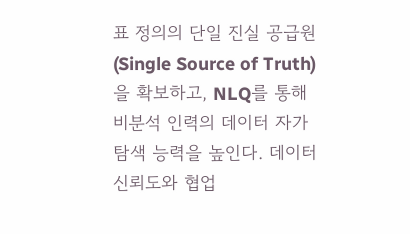표 정의의 단일 진실 공급원(Single Source of Truth)을 확보하고, NLQ를 통해 비분석 인력의 데이터 자가 탐색 능력을 높인다. 데이터 신뢰도와 협업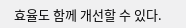효율도 함께 개선할 수 있다.